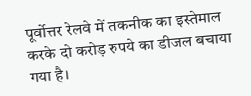पूर्वोत्तर रेलवे में तकनीक का इस्तेमाल करके दो करोड़ रुपये का डीजल बचाया गया है।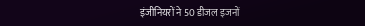इंजीनियरों ने 50 डीजल इजनों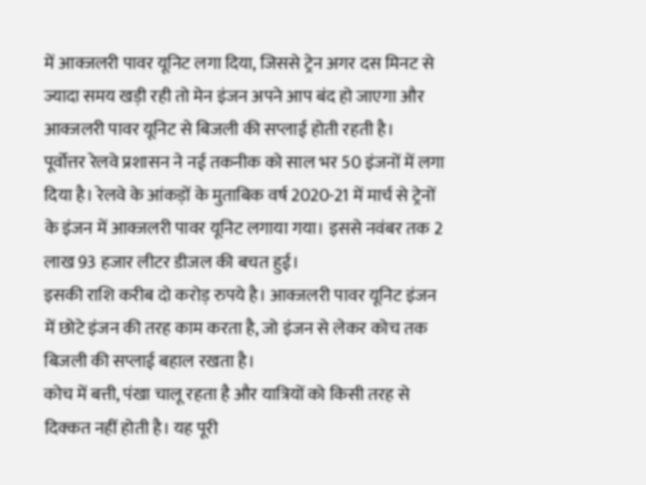में आक्जलरी पावर यूनिट लगा दिया, जिससे ट्रेन अगर दस मिनट से ज्यादा समय खड़ी रही तो मेन इंजन अपने आप बंद हो जाएगा और आक्जलरी पावर यूनिट से बिजली की सप्लाई होती रहती है।
पूर्वोत्तर रेलवे प्रशासन ने नई तकनीक को साल भर 50 इंजनों में लगा दिया है। रेलवे के आंकड़ों के मुताबिक वर्ष 2020-21 में मार्च से ट्रेनों के इंजन में आक्जलरी पावर यूनिट लगाया गया। इससे नवंबर तक 2 लाख 93 हजार लीटर डीजल की बचत हुई।
इसकी राशि करीब दो करोड़ रुपये है। आक्जलरी पावर यूनिट इंजन में छोटे इंजन की तरह काम करता है, जो इंजन से लेकर कोच तक बिजली की सप्लाई बहाल रखता है।
कोच में बत्ती, पंखा चालू रहता है और यात्रियों को किसी तरह से दिक्कत नहीं होती है। यह पूरी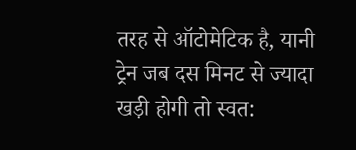तरह से ऑटोमेटिक है, यानी ट्रेन जब दस मिनट से ज्यादा खड़ी होगी तो स्वत: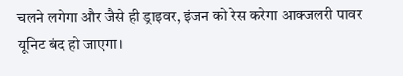चलने लगेगा और जैसे ही ड्राइवर, इंजन को रेस करेगा आक्जलरी पावर यूनिट बंद हो जाएगा।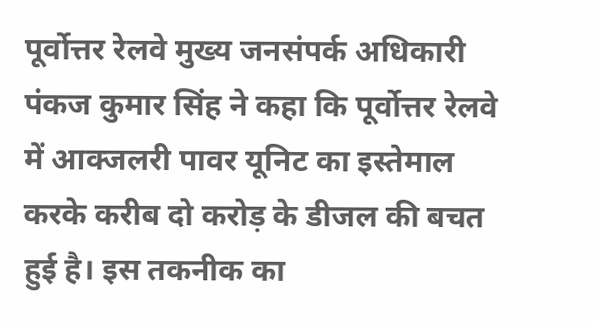पूर्वोत्तर रेलवे मुख्य जनसंपर्क अधिकारी पंकज कुमार सिंह ने कहा कि पूर्वोत्तर रेलवे में आक्जलरी पावर यूनिट का इस्तेमाल करके करीब दो करोड़ के डीजल की बचत हुई है। इस तकनीक का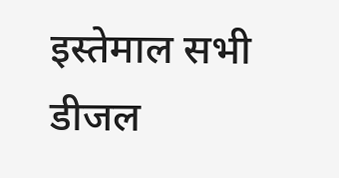इस्तेमाल सभी डीजल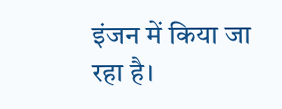इंजन में किया जा रहा है।